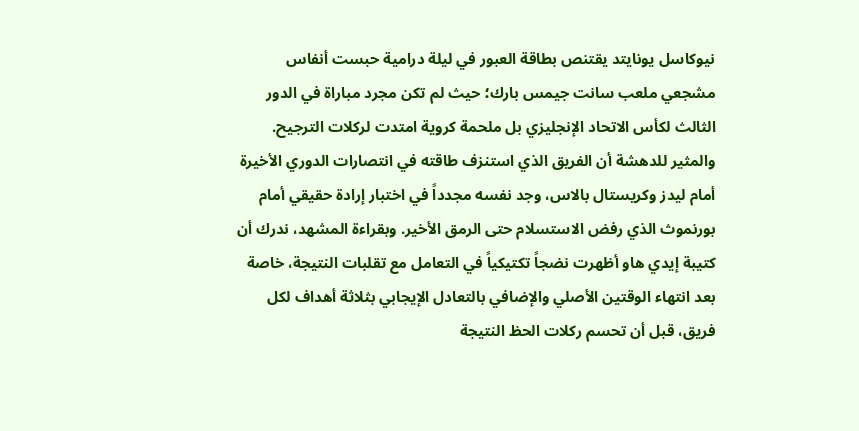نيوكاسل يونايتد يقتنص بطاقة العبور في ليلة درامية حبست أنفاس مشجعي ملعب سانت جيمس بارك؛ حيث لم تكن مجرد مباراة في الدور الثالث لكأس الاتحاد الإنجليزي بل ملحمة كروية امتدت لركلات الترجيح. والمثير للدهشة أن الفريق الذي استنزف طاقته في انتصارات الدوري الأخيرة أمام ليدز وكريستال بالاس، وجد نفسه مجدداً في اختبار إرادة حقيقي أمام بورنموث الذي رفض الاستسلام حتى الرمق الأخير. وبقراءة المشهد، ندرك أن كتيبة إيدي هاو أظهرت نضجاً تكتيكياً في التعامل مع تقلبات النتيجة، خاصة بعد انتهاء الوقتين الأصلي والإضافي بالتعادل الإيجابي بثلاثة أهداف لكل فريق، قبل أن تحسم ركلات الحظ النتيجة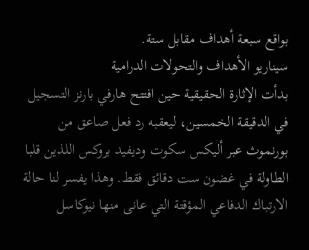بواقع سبعة أهداف مقابل ستة.
سيناريو الأهداف والتحولات الدرامية
بدأت الإثارة الحقيقية حين افتتح هارفي بارنز التسجيل في الدقيقة الخمسين، ليعقبه رد فعل صاعق من بورنموث عبر أليكس سكوت وديفيد بروكس اللذين قلبا الطاولة في غضون ست دقائق فقط. وهذا يفسر لنا حالة الارتباك الدفاعي المؤقتة التي عانى منها نيوكاسل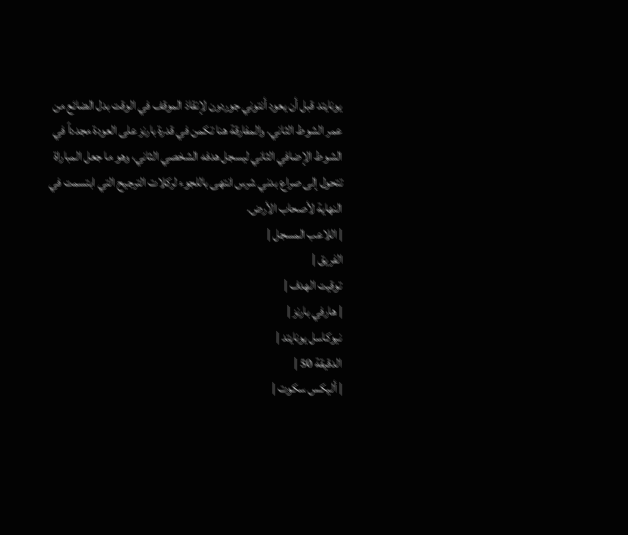يونايتد قبل أن يعود أنتوني جوردون لإنقاذ الموقف في الوقت بدل الضائع من عمر الشوط الثاني. والمفارقة هنا تكمن في قدرة بارنز على العودة مجدداً في الشوط الإضافي الثاني ليسجل هدفه الشخصي الثاني، وهو ما جعل المباراة تتحول إلى صراع بدني شرس انتهى باللجوء لركلات الترجيح التي ابتسمت في النهاية لأصحاب الأرض.
| اللاعب المسجل |
الفريق |
توقيت الهدف |
| هارفي بارنز |
نيوكاسل يونايتد |
الدقيقة 50 |
| أليكس سكوت |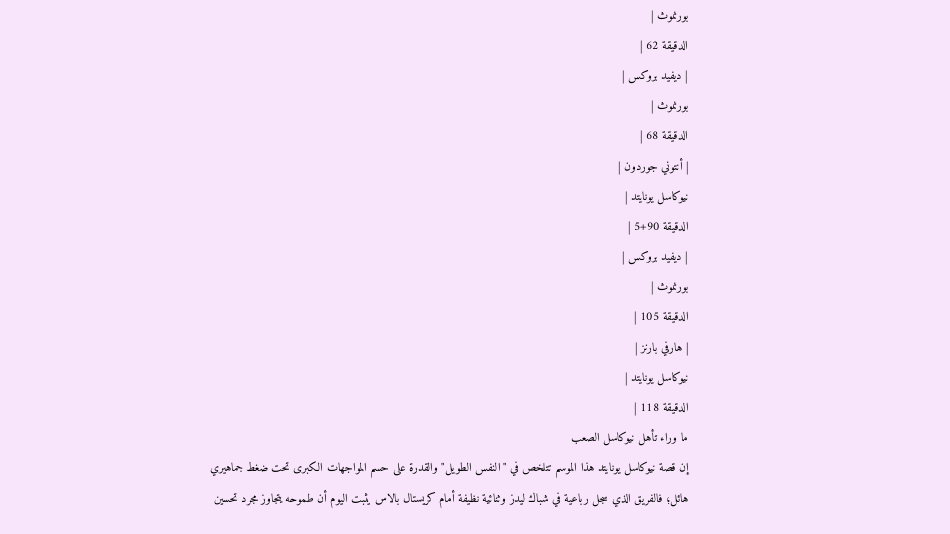بورنموث |
الدقيقة 62 |
| ديفيد بروكس |
بورنموث |
الدقيقة 68 |
| أنتوني جوردون |
نيوكاسل يونايتد |
الدقيقة 90+5 |
| ديفيد بروكس |
بورنموث |
الدقيقة 105 |
| هارفي بارنز |
نيوكاسل يونايتد |
الدقيقة 118 |
ما وراء تأهل نيوكاسل الصعب
إن قصة نيوكاسل يونايتد هذا الموسم تتلخص في "النفس الطويل" والقدرة على حسم المواجهات الكبرى تحت ضغط جماهيري هائل؛ فالفريق الذي سجل رباعية في شباك ليدز وثنائية نظيفة أمام كريستال بالاس يثبت اليوم أن طموحه يتجاوز مجرد تحسين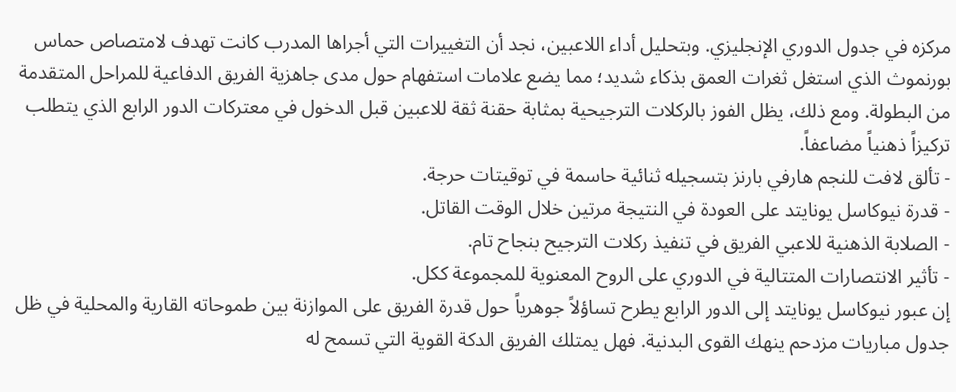مركزه في جدول الدوري الإنجليزي. وبتحليل أداء اللاعبين، نجد أن التغييرات التي أجراها المدرب كانت تهدف لامتصاص حماس بورنموث الذي استغل ثغرات العمق بذكاء شديد؛ مما يضع علامات استفهام حول مدى جاهزية الفريق الدفاعية للمراحل المتقدمة من البطولة. ومع ذلك، يظل الفوز بالركلات الترجيحية بمثابة حقنة ثقة للاعبين قبل الدخول في معتركات الدور الرابع الذي يتطلب تركيزاً ذهنياً مضاعفاً.
- تألق لافت للنجم هارفي بارنز بتسجيله ثنائية حاسمة في توقيتات حرجة.
- قدرة نيوكاسل يونايتد على العودة في النتيجة مرتين خلال الوقت القاتل.
- الصلابة الذهنية للاعبي الفريق في تنفيذ ركلات الترجيح بنجاح تام.
- تأثير الانتصارات المتتالية في الدوري على الروح المعنوية للمجموعة ككل.
إن عبور نيوكاسل يونايتد إلى الدور الرابع يطرح تساؤلاً جوهرياً حول قدرة الفريق على الموازنة بين طموحاته القارية والمحلية في ظل جدول مباريات مزدحم ينهك القوى البدنية. فهل يمتلك الفريق الدكة القوية التي تسمح له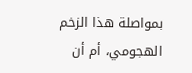بمواصلة هذا الزخم الهجومي، أم أن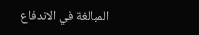المبالغة في الاندفاع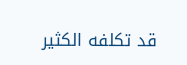قد تكلفه الكثير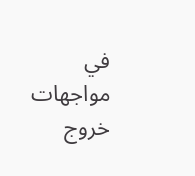في مواجهات خروج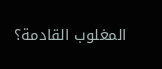المغلوب القادمة؟